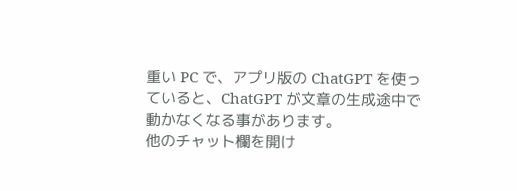重い PC で、アプリ版の ChatGPT を使っていると、ChatGPT が文章の生成途中で動かなくなる事があります。
他のチャット欄を開け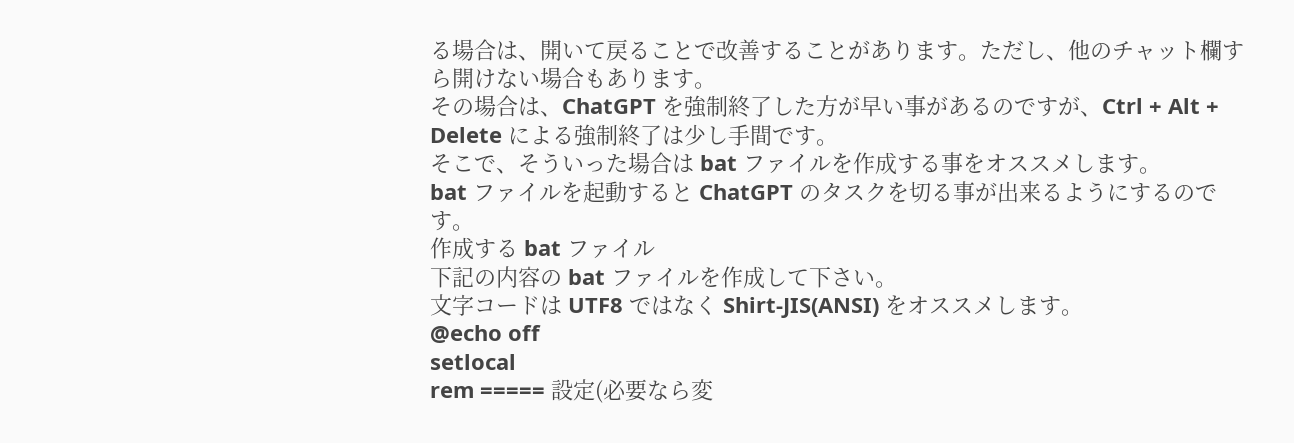る場合は、開いて戻ることで改善することがあります。ただし、他のチャット欄すら開けない場合もあります。
その場合は、ChatGPT を強制終了した方が早い事があるのですが、Ctrl + Alt + Delete による強制終了は少し手間です。
そこで、そういった場合は bat ファイルを作成する事をオススメします。
bat ファイルを起動すると ChatGPT のタスクを切る事が出来るようにするのです。
作成する bat ファイル
下記の内容の bat ファイルを作成して下さい。
文字コードは UTF8 ではなく Shirt-JIS(ANSI) をオススメします。
@echo off
setlocal
rem ===== 設定(必要なら変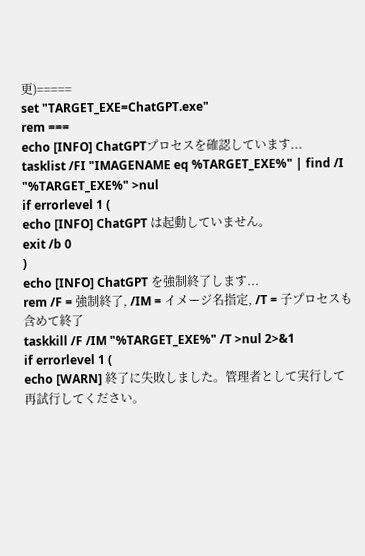更)=====
set "TARGET_EXE=ChatGPT.exe"
rem ===
echo [INFO] ChatGPTプロセスを確認しています...
tasklist /FI "IMAGENAME eq %TARGET_EXE%" | find /I "%TARGET_EXE%" >nul
if errorlevel 1 (
echo [INFO] ChatGPT は起動していません。
exit /b 0
)
echo [INFO] ChatGPT を強制終了します...
rem /F = 強制終了, /IM = イメージ名指定, /T = 子プロセスも含めて終了
taskkill /F /IM "%TARGET_EXE%" /T >nul 2>&1
if errorlevel 1 (
echo [WARN] 終了に失敗しました。管理者として実行して再試行してください。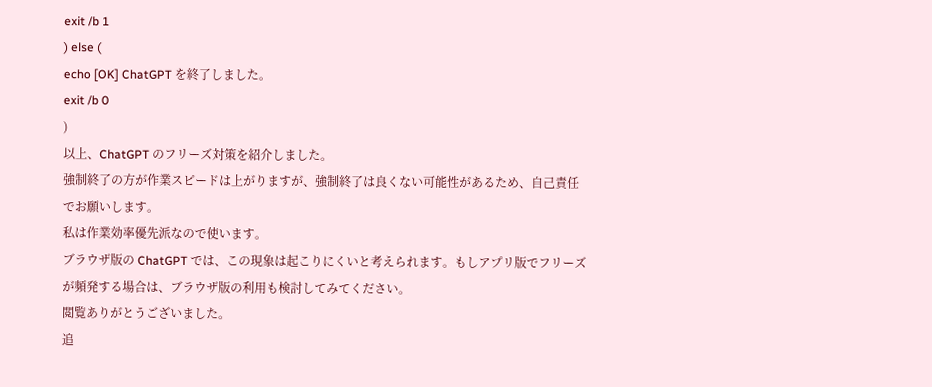exit /b 1
) else (
echo [OK] ChatGPT を終了しました。
exit /b 0
)
以上、ChatGPT のフリーズ対策を紹介しました。
強制終了の方が作業スピードは上がりますが、強制終了は良くない可能性があるため、自己責任でお願いします。
私は作業効率優先派なので使います。
ブラウザ版の ChatGPT では、この現象は起こりにくいと考えられます。もしアプリ版でフリーズが頻発する場合は、ブラウザ版の利用も検討してみてください。
閲覧ありがとうございました。
追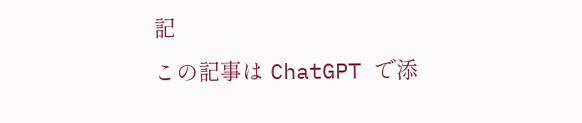記
この記事は ChatGPT で添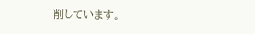削しています。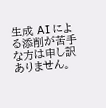生成 AI による添削が苦手な方は申し訳ありません。